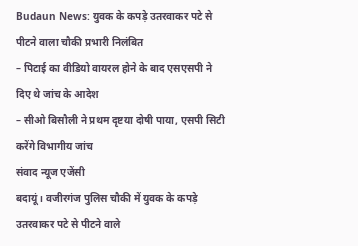Budaun News: युवक के कपड़े उतरवाकर पटे से पीटने वाला चौकी प्रभारी निलंबित
– पिटाई का वीडियो वायरल होने के बाद एसएसपी ने दिए थे जांच के आदेश
– सीओ बिसौली ने प्रथम दृष्टया दोषी पाया, एसपी सिटी करेंगे विभागीय जांच
संवाद न्यूज एजेंसी
बदायूं। वजीरगंज पुलिस चौकी में युवक के कपड़े उतरवाकर पटे से पीटने वाले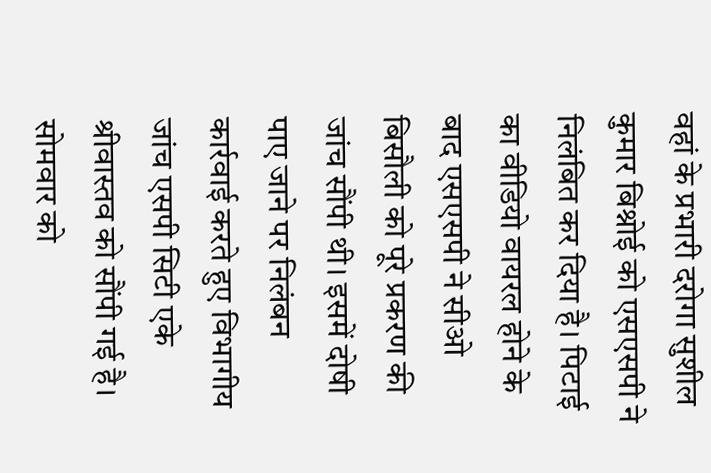वहां के प्रभारी दरोगा सुशील कुमार बिश्नोई को एसएसपी ने निलंबित कर दिया है। पिटाई का वीडियो वायरल होने के बाद एसएसपी ने सीओ बिसौली को पूरे प्रकरण की जांच सौंपी थी। इसमें दोषी पाए जाने पर निलंबन कार्रवाई करते हुए विभागीय जांच एसपी सिटी एके श्रीवास्तव को सौंपी गई है।
सोमवार को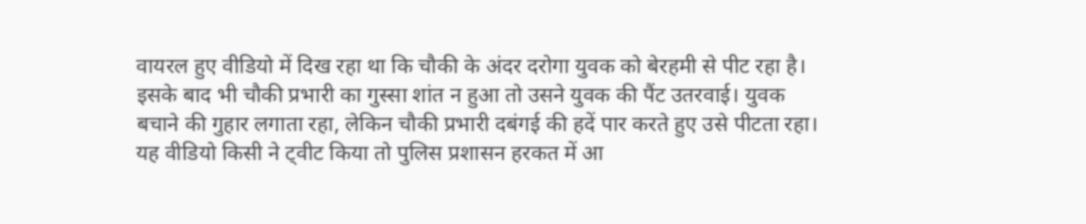वायरल हुए वीडियो में दिख रहा था कि चौकी के अंदर दरोगा युवक को बेरहमी से पीट रहा है। इसके बाद भी चौकी प्रभारी का गुस्सा शांत न हुआ तो उसने युवक की पैंट उतरवाई। युवक बचाने की गुहार लगाता रहा, लेकिन चौकी प्रभारी दबंगई की हदें पार करते हुए उसे पीटता रहा। यह वीडियो किसी ने ट्वीट किया तो पुलिस प्रशासन हरकत में आ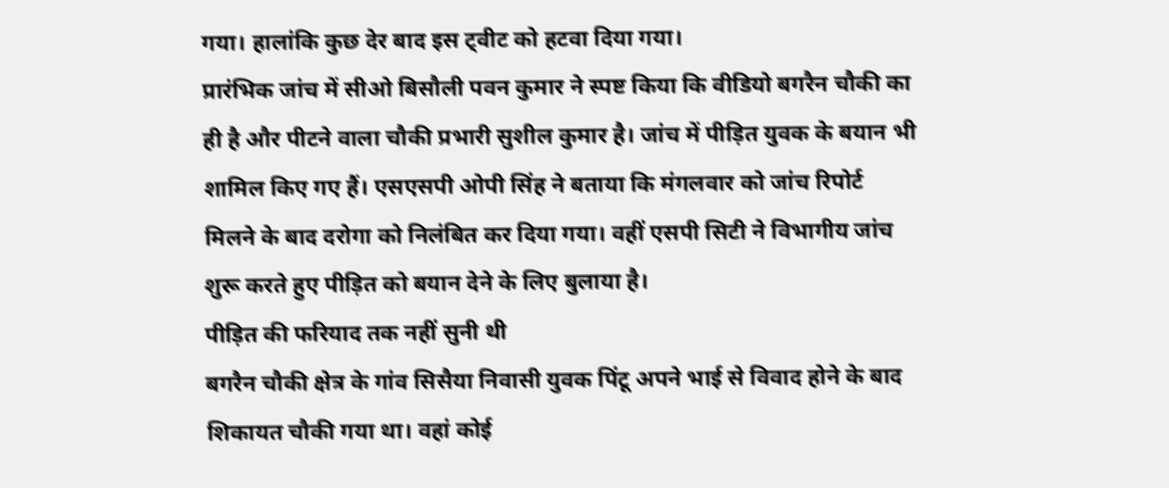गया। हालांकि कुछ देर बाद इस ट्वीट को हटवा दिया गया।
प्रारंभिक जांच में सीओ बिसौली पवन कुमार ने स्पष्ट किया कि वीडियो बगरैन चौकी का ही है और पीटने वाला चौकी प्रभारी सुशील कुमार है। जांच में पीड़ित युवक के बयान भी शामिल किए गए हैं। एसएसपी ओपी सिंह ने बताया कि मंगलवार को जांच रिपोर्ट मिलने के बाद दरोगा को निलंबित कर दिया गया। वहीं एसपी सिटी ने विभागीय जांच शुरू करते हुए पीड़ित को बयान देने के लिए बुलाया है।
पीड़ित की फरियाद तक नहीं सुनी थी
बगरैन चौकी क्षेत्र के गांव सिसैया निवासी युवक पिंटू अपने भाई से विवाद होने के बाद शिकायत चौकी गया था। वहां कोई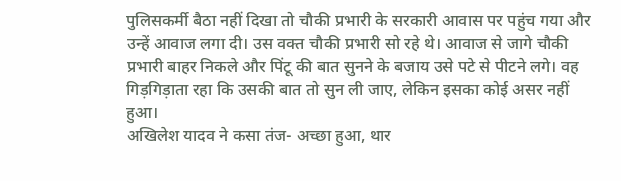पुलिसकर्मी बैठा नहीं दिखा तो चौकी प्रभारी के सरकारी आवास पर पहुंच गया और उन्हें आवाज लगा दी। उस वक्त चौकी प्रभारी सो रहे थे। आवाज से जागे चौकी प्रभारी बाहर निकले और पिंटू की बात सुनने के बजाय उसे पटे से पीटने लगे। वह गिड़गिड़ाता रहा कि उसकी बात तो सुन ली जाए, लेकिन इसका कोई असर नहीं हुआ।
अखिलेश यादव ने कसा तंज- अच्छा हुआ, थार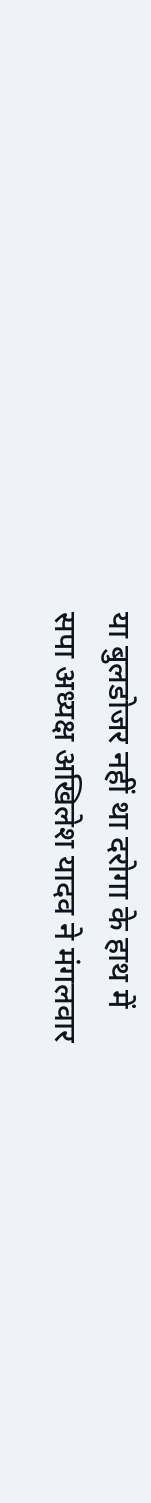या बुलडोजर नहीं था दरोगा के हाथ में
सपा अध्यक्ष अखिलेश यादव ने मंगलवार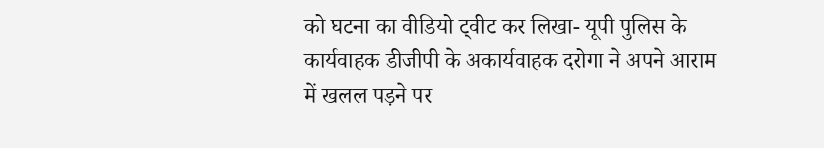को घटना का वीडियो ट्वीट कर लिखा- यूपी पुलिस के कार्यवाहक डीजीपी के अकार्यवाहक दरोगा ने अपने आराम में खलल पड़ने पर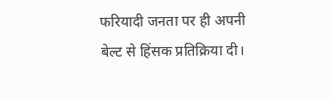फरियादी जनता पर ही अपनी बेल्ट से हिंसक प्रतिक्रिया दी।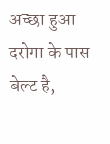अच्छा हुआ दरोगा के पास बेल्ट है,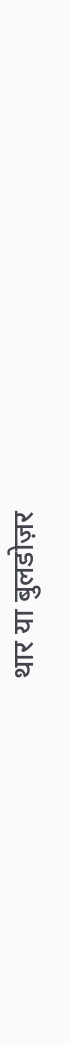थार या बुलडोज़र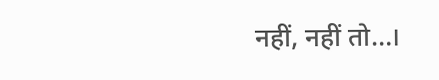नहीं, नहीं तो…।